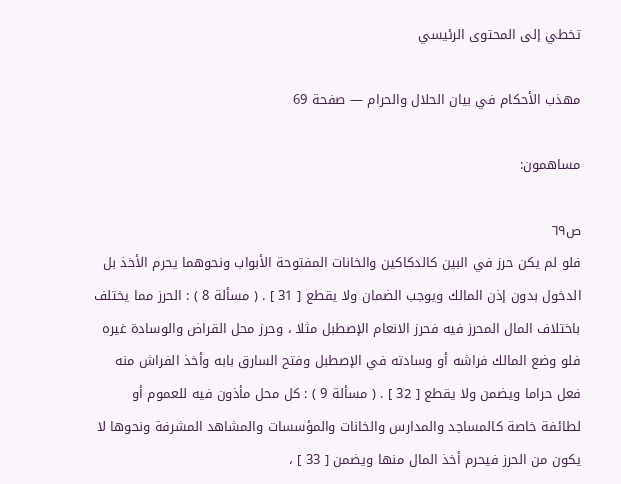تخطي إلى المحتوى الرئيسي

مهذب الأحكام في بيان الحلال والحرام — صفحة 69

مساهمون:

ص٦٩
فلو لم يكن حرز في البين كالدكاكين والخانات المفتوحة الأبواب ونحوهما يحرم الأخذ بل الدخول بدون إذن المالك ويوجب الضمان ولا يقطع [ 31 ] . ( مسألة 8 ) : الحرز مما يختلف باختلاف المال المحرز فيه فحرز الانعام الإصطبل مثلا ، وحرز محل القراض والوسادة غيره فلو وضع المالك فراشه أو وسادته في الإصطبل وفتح السارق بابه وأخذ الفراش منه فعل حراما ويضمن ولا يقطع [ 32 ] . ( مسألة 9 ) : كل محل مأذون فيه للعموم أو لطائفة خاصة كالمساجد والمدارس والخانات والمؤسسات والمشاهد المشرفة ونحوها لا يكون من الحرز فيحرم أخذ المال منها ويضمن [ 33 ] ،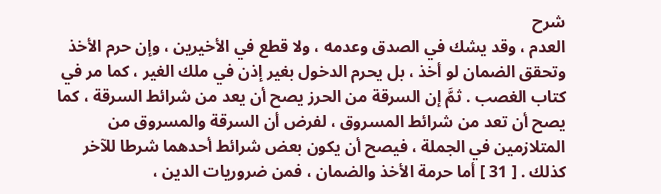شرح
العدم ، وقد يشك في الصدق وعدمه ، ولا قطع في الأخيرين ، وإن حرم الأخذ وتحقق الضمان لو أخذ ، بل يحرم الدخول بغير إذن في ملك الغير ، كما مر في كتاب الغصب . ثمَّ إن السرقة من الحرز يصح أن يعد من شرائط السرقة ، كما يصح أن تعد من شرائط المسروق ، لفرض أن السرقة والمسروق من المتلازمين في الجملة ، فيصح أن يكون بعض شرائط أحدهما شرطا للآخر كذلك . [ 31 ] أما حرمة الأخذ والضمان ، فمن ضروريات الدين ،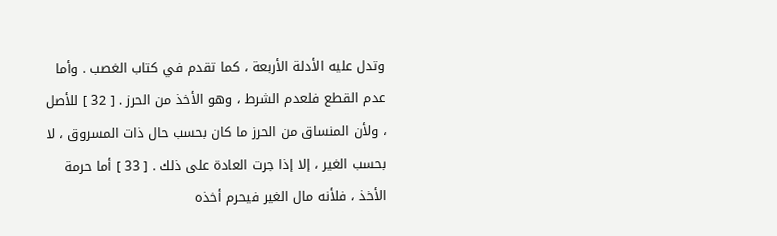وتدل عليه الأدلة الأربعة ، كما تقدم في كتاب الغصب . وأما عدم القطع فلعدم الشرط ، وهو الأخذ من الحرز . [ 32 ] للأصل ، ولأن المنساق من الحرز ما كان بحسب حال ذات المسروق ، لا بحسب الغير ، إلا إذا جرت العادة على ذلك . [ 33 ] أما حرمة الأخذ ، فلأنه مال الغير فيحرم أخذه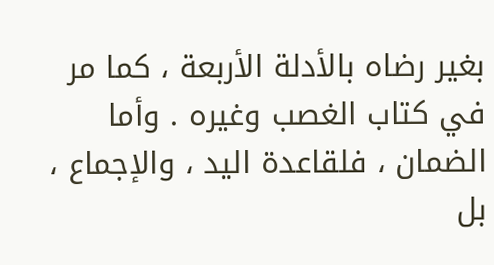بغير رضاه بالأدلة الأربعة ، كما مر في كتاب الغصب وغيره . وأما الضمان ، فلقاعدة اليد ، والإجماع ، بل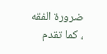ضرورة الفقه ، كما تقدم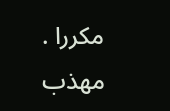مكررا .
مهذب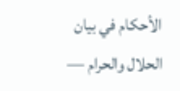الأحكام في بيان الحلال والحرام —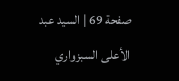صفحة 69 | السيد عبد الأعلى السبزواري